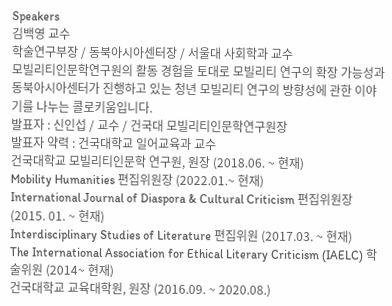Speakers
김백영 교수
학술연구부장 / 동북아시아센터장 / 서울대 사회학과 교수
모빌리티인문학연구원의 활동 경험을 토대로 모빌리티 연구의 확장 가능성과 동북아시아센터가 진행하고 있는 청년 모빌리티 연구의 방향성에 관한 이야기를 나누는 콜로키움입니다.
발표자 : 신인섭 / 교수 / 건국대 모빌리티인문학연구원장
발표자 약력 : 건국대학교 일어교육과 교수
건국대학교 모빌리티인문학 연구원, 원장 (2018.06. ~ 현재)
Mobility Humanities 편집위원장 (2022.01.~ 현재)
International Journal of Diaspora & Cultural Criticism 편집위원장 (2015. 01. ~ 현재)
Interdisciplinary Studies of Literature 편집위원 (2017.03. ~ 현재)
The International Association for Ethical Literary Criticism (IAELC) 학술위원 (2014~ 현재)
건국대학교 교육대학원, 원장 (2016.09. ~ 2020.08.)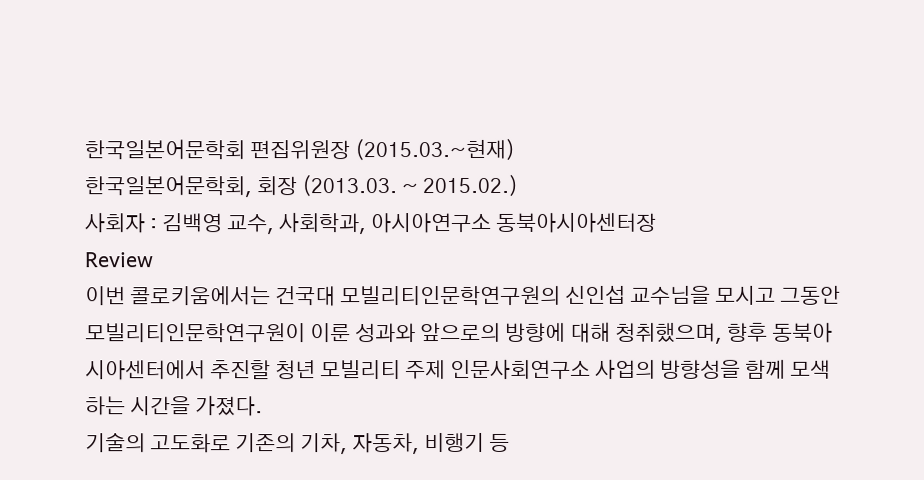한국일본어문학회 편집위원장 (2015.03.~현재)
한국일본어문학회, 회장 (2013.03. ~ 2015.02.)
사회자 : 김백영 교수, 사회학과, 아시아연구소 동북아시아센터장
Review
이번 콜로키움에서는 건국대 모빌리티인문학연구원의 신인섭 교수님을 모시고 그동안 모빌리티인문학연구원이 이룬 성과와 앞으로의 방향에 대해 청취했으며, 향후 동북아시아센터에서 추진할 청년 모빌리티 주제 인문사회연구소 사업의 방향성을 함께 모색하는 시간을 가졌다.
기술의 고도화로 기존의 기차, 자동차, 비행기 등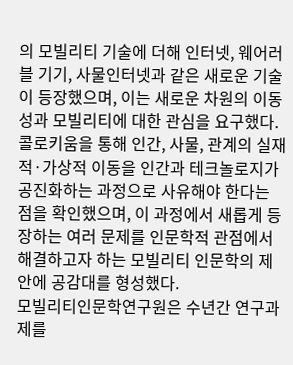의 모빌리티 기술에 더해 인터넷, 웨어러블 기기, 사물인터넷과 같은 새로운 기술이 등장했으며, 이는 새로운 차원의 이동성과 모빌리티에 대한 관심을 요구했다. 콜로키움을 통해 인간, 사물, 관계의 실재적·가상적 이동을 인간과 테크놀로지가 공진화하는 과정으로 사유해야 한다는 점을 확인했으며, 이 과정에서 새롭게 등장하는 여러 문제를 인문학적 관점에서 해결하고자 하는 모빌리티 인문학의 제안에 공감대를 형성했다.
모빌리티인문학연구원은 수년간 연구과제를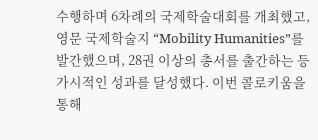수행하며 6차례의 국제학술대회를 개최했고, 영문 국제학술지 “Mobility Humanities”를 발간했으며, 28권 이상의 총서를 출간하는 등 가시적인 성과를 달성했다. 이번 콜로키움을 통해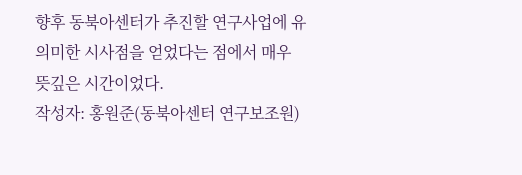향후 동북아센터가 추진할 연구사업에 유의미한 시사점을 얻었다는 점에서 매우 뜻깊은 시간이었다.
작성자: 홍원준(동북아센터 연구보조원)